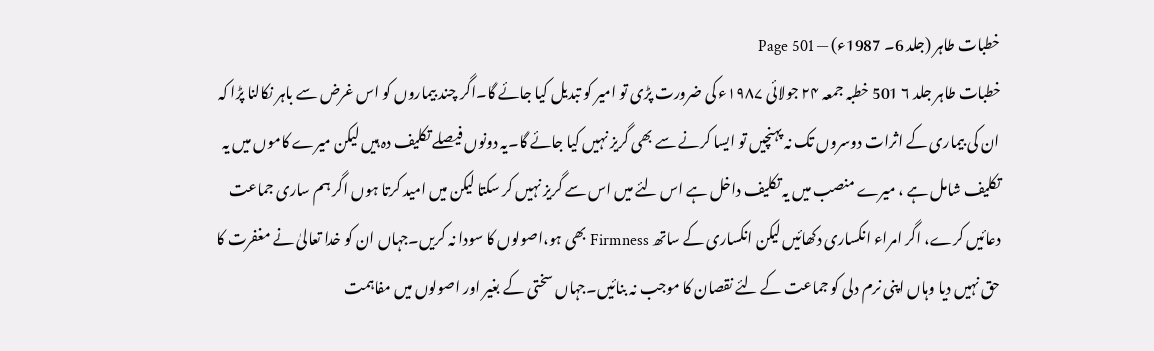خطبات طاہر (جلد 6۔ 1987ء) — Page 501
خطبات طاہر جلد ۶ 501 خطبہ جمعہ ۲۴ جولائی ۱۹۸۷ء کی ضرورت پڑی تو امیر کو تبدیل کیا جائے گا۔اگر چند بیماروں کو اس غرض سے باہر نکالنا پڑا کہ ان کی بیماری کے اثرات دوسروں تک نہ پہنچیں تو ایسا کرنے سے بھی گریز نہیں کیا جائے گا۔یہ دونوں فیصلے تکلیف دہ ہیں لیکن میرے کاموں میں یہ تکلیف شامل ہے ، میرے منصب میں یہ تکلیف داخل ہے اس لئے میں اس سے گریز نہیں کر سکتا لیکن میں امید کرتا ہوں اگر ہم ساری جماعت دعائیں کرے، اگر امراء انکساری دکھائیں لیکن انکساری کے ساتھ Firmness بھی ہو،اصولوں کا سودا نہ کریں۔جہاں ان کو خدا تعالیٰ نے مغفرت کا حق نہیں دیا وہاں اپنی نرم دلی کو جماعت کے لئے نقصان کا موجب نہ بنائیں۔جہاں سختی کے بغیر اور اصولوں میں مفاہمت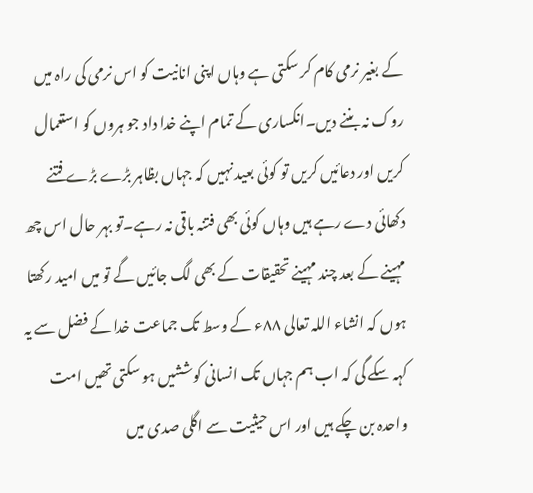کے بغیر نرمی کام کر سکتی ہے وہاں اپنی انانیت کو اس نرمی کی راہ میں روک نہ بننے دیں۔انکساری کے تمام اپنے خدا داد جو ہروں کو استعمال کریں اور دعائیں کریں تو کوئی بعید نہیں کہ جہاں بظاہر بڑے بڑے فتنے دکھائی دے رہے ہیں وہاں کوئی بھی فتنہ باقی نہ رہے۔تو بہر حال اس چھ مہینے کے بعد چند مہینے تحقیقات کے بھی لگ جائیں گے تو میں امید رکھتا ہوں کہ انشاء اللہ تعالی ۸۸ء کے وسط تک جماعت خدا کے فضل سے یہ کہہ سکے گی کہ اب ہم جہاں تک انسانی کوششیں ہو سکتی تھیں امت واحدہ بن چکے ہیں اور اس حیثیت سے اگلی صدی میں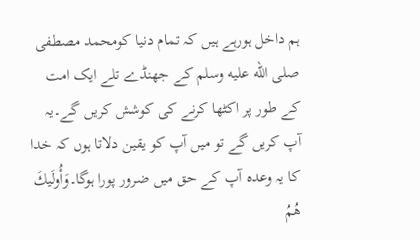ہم داخل ہورہے ہیں کہ تمام دنیا کومحمد مصطفی صلى الله عليه وسلم کے جھنڈے تلے ایک امت کے طور پر اکٹھا کرنے کی کوشش کریں گے۔یہ آپ کریں گے تو میں آپ کو یقین دلاتا ہوں کہ خدا کا یہ وعدہ آپ کے حق میں ضرور پورا ہوگا۔وَأُولَيكَ هُمُ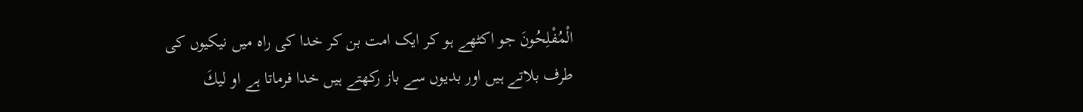الْمُفْلِحُونَ جو اکٹھے ہو کر ایک امت بن کر خدا کی راہ میں نیکیوں کی طرف بلاتے ہیں اور بدیوں سے باز رکھتے ہیں خدا فرماتا ہے او ليكَ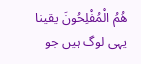هُمُ الْمُفْلِحُونَ یقینا یہی لوگ ہیں جو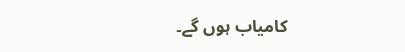کامیاب ہوں گے۔